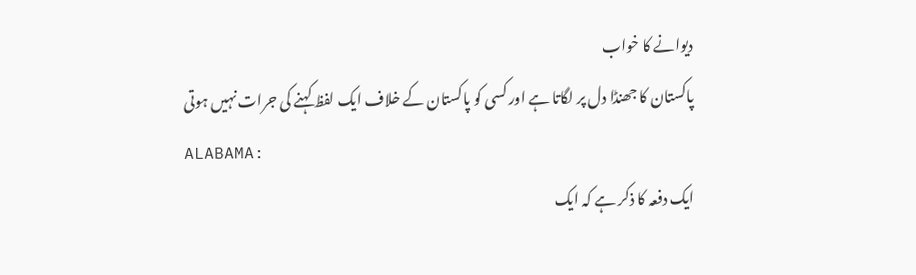دیوانے کا خواب
پاکستان کا جھنڈا دل پر لگاتا ہے اور کسی کو پاکستان کے خلاف ایک لفظ کہنے کی جرات نہیں ہوتی
ALABAMA:
ایک دفعہ کا ذکر ہے کہ ایک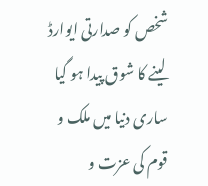شخص کو صدارتی ایوارڈ لینے کا شوق پیدا ہو گیا ساری دنیا میں ملک و قوم کی عزت و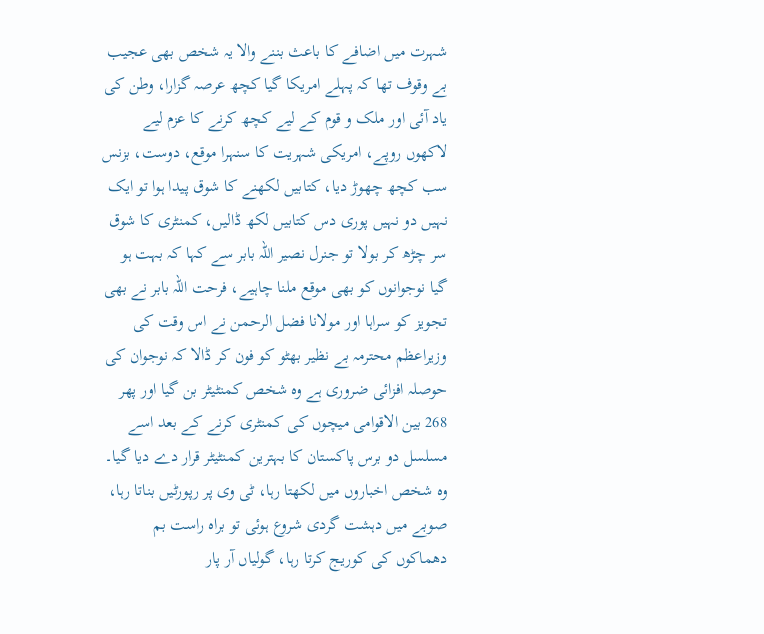شہرت میں اضافے کا باعث بننے والا یہ شخص بھی عجیب بے وقوف تھا کہ پہلے امریکا گیا کچھ عرصہ گزارا، وطن کی یاد آئی اور ملک و قوم کے لیے کچھ کرنے کا عزم لیے لاکھوں روپے، امریکی شہریت کا سنہرا موقع، دوست، بزنس سب کچھ چھوڑ دیا، کتابیں لکھنے کا شوق پیدا ہوا تو ایک نہیں دو نہیں پوری دس کتابیں لکھ ڈالیں، کمنٹری کا شوق سر چڑھ کر بولا تو جنرل نصیر اللہ بابر سے کہا کہ بہت ہو گیا نوجوانوں کو بھی موقع ملنا چاہیے، فرحت اللہ بابر نے بھی تجویز کو سراہا اور مولانا فضل الرحمن نے اس وقت کی وزیراعظم محترمہ بے نظیر بھٹو کو فون کر ڈالا کہ نوجوان کی حوصلہ افزائی ضروری ہے وہ شخص کمنٹیٹر بن گیا اور پھر 268 بین الاقوامی میچوں کی کمنٹری کرنے کے بعد اسے مسلسل دو برس پاکستان کا بہترین کمنٹیٹر قرار دے دیا گیا۔
وہ شخص اخباروں میں لکھتا رہا، ٹی وی پر رپورٹیں بناتا رہا، صوبے میں دہشت گردی شروع ہوئی تو براہ راست بم دھماکوں کی کوریج کرتا رہا، گولیاں آر پار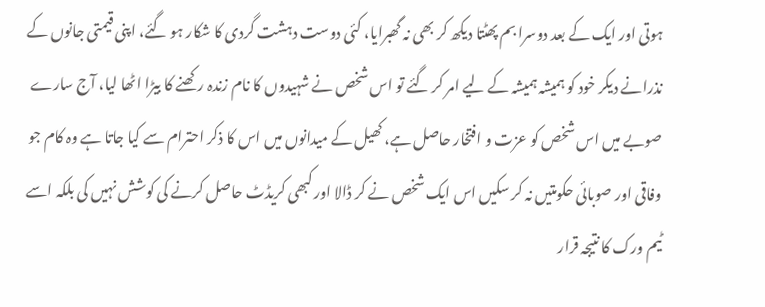ہوتی اور ایک کے بعد دوسرا بم پھٹتا دیکھ کر بھی نہ گھبرایا، کئی دوست دہشت گردی کا شکار ہو گئے، اپنی قیمتی جانوں کے نذرانے دیکر خود کو ہمیشہ ہمیشہ کے لیے امر کر گئے تو اس شخص نے شہیدوں کا نام زندہ رکھنے کا بیڑا اٹھا لیا، آج سارے صوبے میں اس شخص کو عزت و افتخار حاصل ہے، کھیل کے میدانوں میں اس کا ذکر احترام سے کیا جاتا ہے وہ کام جو وفاقی اور صوبائی حکومتیں نہ کر سکیں اس ایک شخص نے کر ڈالا اور کبھی کریڈٹ حاصل کرنے کی کوشش نہیں کی بلکہ اسے ٹیم ورک کا نتیجہ قرار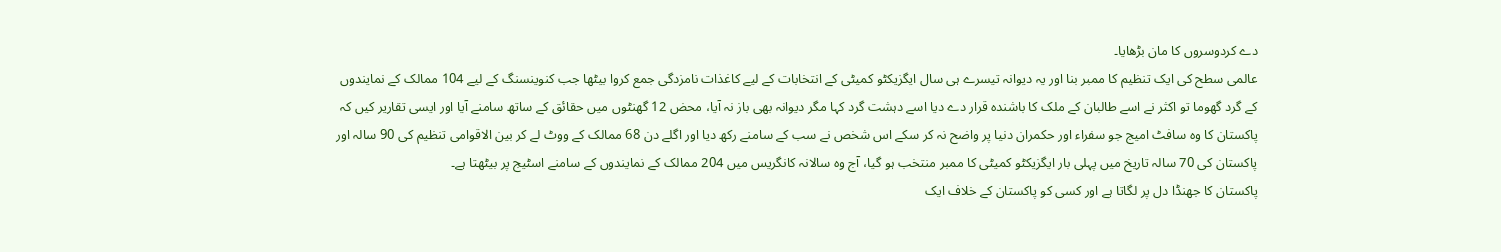دے کردوسروں کا مان بڑھایا۔
عالمی سطح کی ایک تنظیم کا ممبر بنا اور یہ دیوانہ تیسرے ہی سال ایگزیکٹو کمیٹی کے انتخابات کے لیے کاغذات نامزدگی جمع کروا بیٹھا جب کنوینسنگ کے لیے 104 ممالک کے نمایندوں کے گرد گھوما تو اکثر نے اسے طالبان کے ملک کا باشندہ قرار دے دیا اسے دہشت گرد کہا مگر دیوانہ بھی باز نہ آیا، محض 12 گھنٹوں میں حقائق کے ساتھ سامنے آیا اور ایسی تقاریر کیں کہ پاکستان کا وہ سافٹ امیج جو سفراء اور حکمران دنیا پر واضح نہ کر سکے اس شخص نے سب کے سامنے رکھ دیا اور اگلے دن 68 ممالک کے ووٹ لے کر بین الاقوامی تنظیم کی 90 سالہ اور پاکستان کی 70 سالہ تاریخ میں پہلی بار ایگزیکٹو کمیٹی کا ممبر منتخب ہو گیا، آج وہ سالانہ کانگریس میں 204 ممالک کے نمایندوں کے سامنے اسٹیج پر بیٹھتا ہے۔
پاکستان کا جھنڈا دل پر لگاتا ہے اور کسی کو پاکستان کے خلاف ایک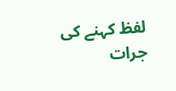لفظ کہنے کی جرات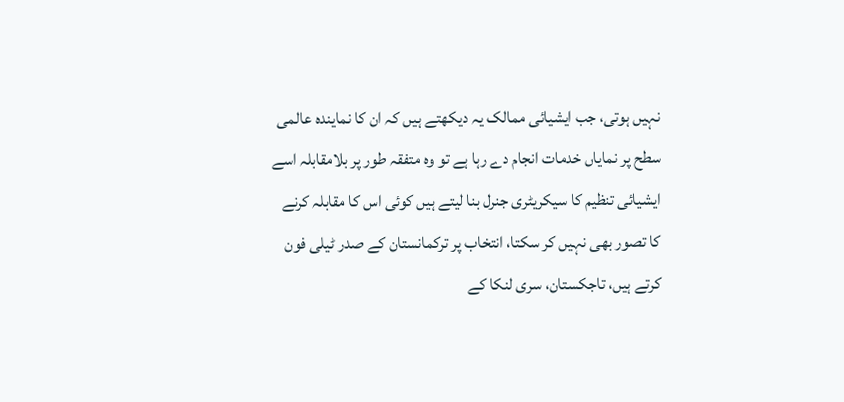نہیں ہوتی، جب ایشیائی ممالک یہ دیکھتے ہیں کہ ان کا نمایندہ عالمی سطح پر نمایاں خدمات انجام دے رہا ہے تو وہ متفقہ طور پر بلامقابلہ اسے ایشیائی تنظیم کا سیکریٹری جنرل بنا لیتے ہیں کوئی اس کا مقابلہ کرنے کا تصور بھی نہیں کر سکتا، انتخاب پر ترکمانستان کے صدر ٹیلی فون کرتے ہیں، تاجکستان، سری لنکا کے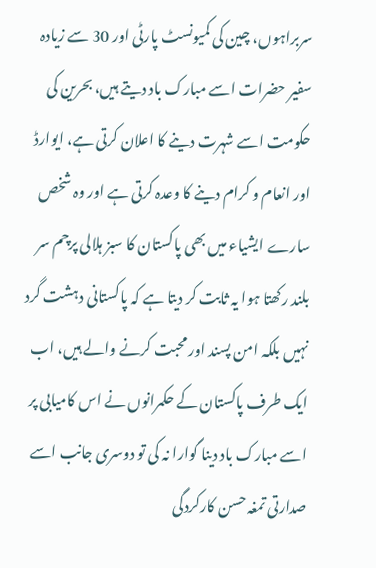سربراہوں، چین کی کمیونسٹ پارٹی اور 30 سے زیادہ سفیر حضرات اسے مبارک باد دیتے ہیں، بحرین کی حکومت اسے شہرت دینے کا اعلان کرتی ہے، ایوارڈ اور انعام و کرام دینے کا وعدہ کرتی ہے اور وہ شخص سارے ایشیاء میں بھی پاکستان کا سبز ہلالی پرچم سر بلند رکھتا ہوا یہ ثابت کر دیتا ہے کہ پاکستانی دہشت گرد نہیں بلکہ امن پسند اور محبت کرنے والے ہیں، اب ایک طرف پاکستان کے حکمرانوں نے اس کامیابی پر اسے مبارک باد دینا گوارا نہ کی تو دوسری جانب اسے صدارتی تمغہ حسن کارکردگی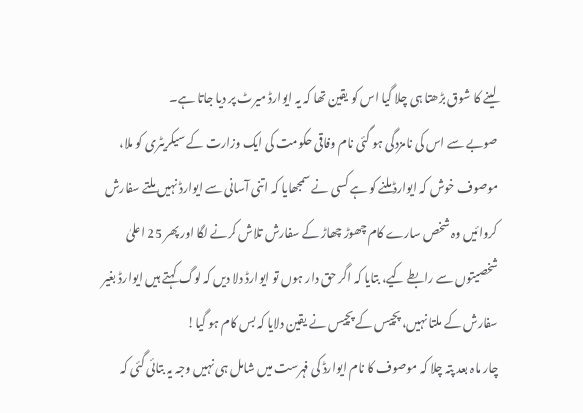لینے کا شوق بڑھتا ہی چلا گیا اس کو یقین تھا کہ یہ ایوارڈ میرٹ پر دیا جاتا ہے۔
صوبے سے اس کی نامزدگی ہو گئی نام وفاقی حکومت کی ایک وزارت کے سیکریٹری کو ملا، موصوف خوش کہ ایوارڈ ملنے کو ہے کسی نے سمجھایا کہ اتنی آسانی سے ایوارڈ نہیں ملتے سفارش کروائیں وہ شخص سارے کام چھوڑ چھاڑ کے سفارش تلاش کرنے لگا اور پھر 25 اعلیٰ شخصیتوں سے رابطے کیے، بتایا کہ اگر حق دار ہوں تو ایوارڈ دلا دیں کہ لوگ کہتے ہیں ایوارڈ بغیر سفارش کے ملتا نہیں، پچیس کے پچیس نے یقین دلایا کہ بس کام ہو گیا!
چار ماہ بعد پتہ چلا کہ موصوف کا نام ایوارڈ کی فہرست میں شامل ہی نہیں وجہ یہ بتائی گئی کہ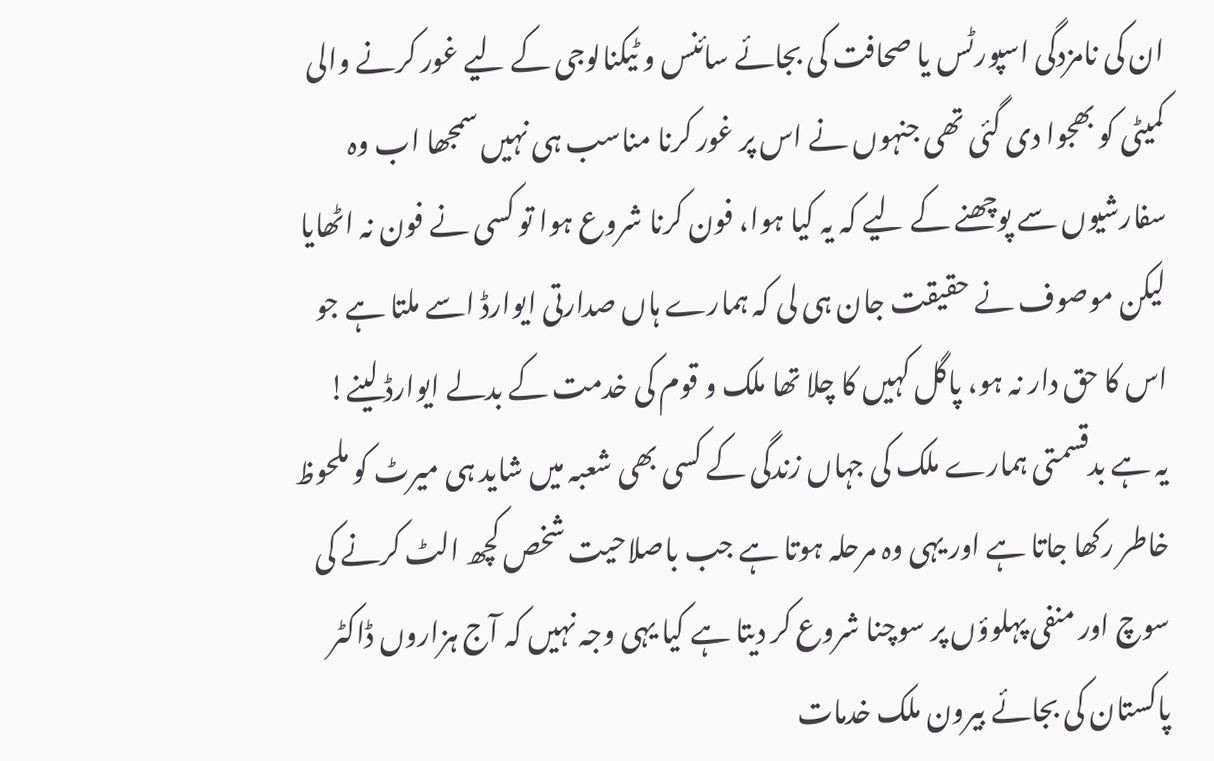ان کی نامزدگی اسپورٹس یا صحافت کی بجائے سائنس و ٹیکنالوجی کے لیے غور کرنے والی کمیٹی کو بھجوا دی گئی تھی جنہوں نے اس پر غور کرنا مناسب ہی نہیں سمجھا اب وہ سفارشیوں سے پوچھنے کے لیے کہ یہ کیا ہوا، فون کرنا شروع ہوا تو کسی نے فون نہ اٹھایا لیکن موصوف نے حقیقت جان ہی لی کہ ہمارے ہاں صدارتی ایوارڈ اسے ملتا ہے جو اس کا حق دار نہ ہو، پاگل کہیں کا چلا تھا ملک و قوم کی خدمت کے بدلے ایوارڈ لینے!
یہ ہے بدقسمتی ہمارے ملک کی جہاں زندگی کے کسی بھی شعبہ میں شاید ہی میرٹ کو ملحوظ خاطر رکھا جاتا ہے اور یہی وہ مرحلہ ہوتا ہے جب باصلاحیت شخص کچھ الٹ کرنے کی سوچ اور منفی پہلوؤں پر سوچنا شروع کر دیتا ہے کیا یہی وجہ نہیں کہ آج ہزاروں ڈاکٹر پاکستان کی بجائے بیرون ملک خدمات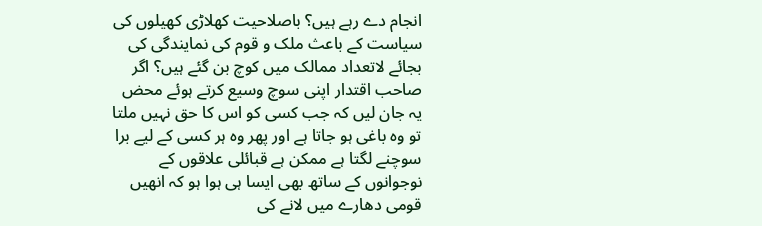انجام دے رہے ہیں؟ باصلاحیت کھلاڑی کھیلوں کی سیاست کے باعث ملک و قوم کی نمایندگی کی بجائے لاتعداد ممالک میں کوچ بن گئے ہیں؟ اگر صاحب اقتدار اپنی سوچ وسیع کرتے ہوئے محض یہ جان لیں کہ جب کسی کو اس کا حق نہیں ملتا تو وہ باغی ہو جاتا ہے اور پھر وہ ہر کسی کے لیے برا سوچنے لگتا ہے ممکن ہے قبائلی علاقوں کے نوجوانوں کے ساتھ بھی ایسا ہی ہوا ہو کہ انھیں قومی دھارے میں لانے کی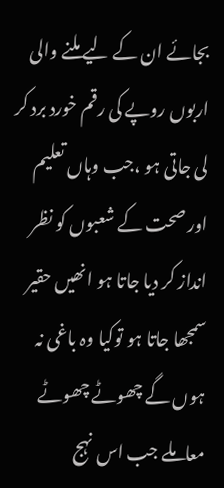بجائے ان کے لیے ملنے والی اربوں روپے کی رقم خورد برد کر لی جاتی ہو ،جب وہاں تعلیم اور صحت کے شعبوں کو نظر انداز کر دیا جاتا ہو انھیں حقیر سمجھا جاتا ہو توکیا وہ باغی نہ ہوں گے چھوٹے چھوٹے معاملے جب اس نہج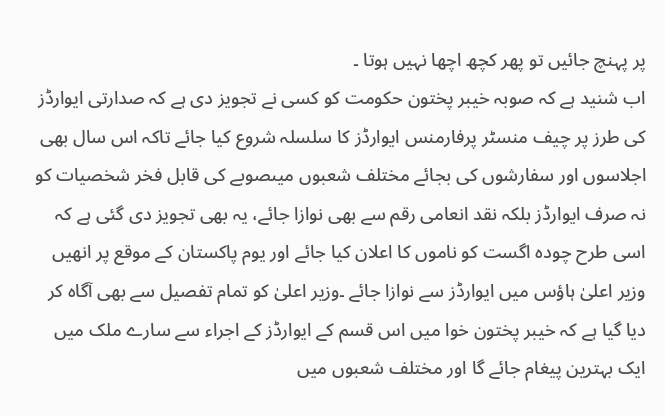پر پہنچ جائیں تو پھر کچھ اچھا نہیں ہوتا ۔
اب شنید ہے کہ صوبہ خیبر پختون حکومت کو کسی نے تجویز دی ہے کہ صدارتی ایوارڈز کی طرز پر چیف منسٹر پرفارمنس ایوارڈز کا سلسلہ شروع کیا جائے تاکہ اس سال بھی اجلاسوں اور سفارشوں کی بجائے مختلف شعبوں میںصوبے کی قابل فخر شخصیات کو نہ صرف ایوارڈز بلکہ نقد انعامی رقم سے بھی نوازا جائے، یہ بھی تجویز دی گئی ہے کہ اسی طرح چودہ اگست کو ناموں کا اعلان کیا جائے اور یوم پاکستان کے موقع پر انھیں وزیر اعلیٰ ہاؤس میں ایوارڈز سے نوازا جائے ۔وزیر اعلیٰ کو تمام تفصیل سے بھی آگاہ کر دیا گیا ہے کہ خیبر پختون خوا میں اس قسم کے ایوارڈز کے اجراء سے سارے ملک میں ایک بہترین پیغام جائے گا اور مختلف شعبوں میں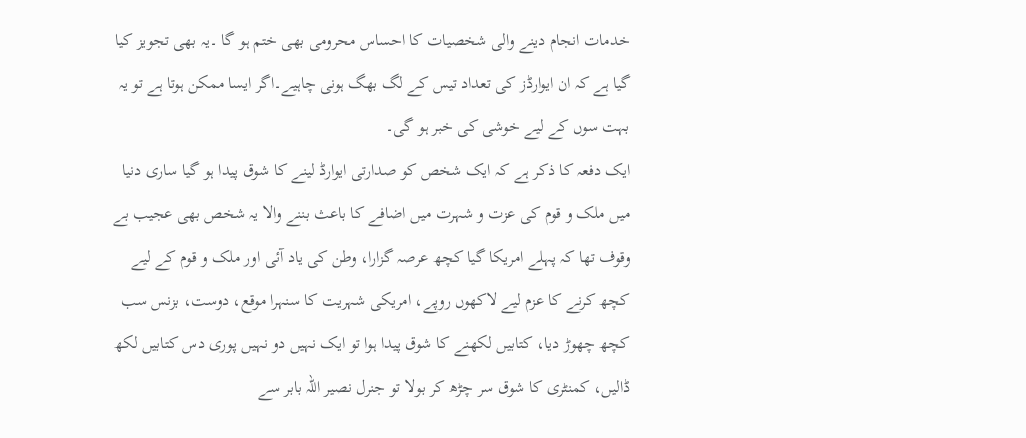خدمات انجام دینے والی شخصیات کا احساس محرومی بھی ختم ہو گا ۔یہ بھی تجویز کیا گیا ہے کہ ان ایوارڈز کی تعداد تیس کے لگ بھگ ہونی چاہیے۔اگر ایسا ممکن ہوتا ہے تو یہ بہت سوں کے لیے خوشی کی خبر ہو گی۔
ایک دفعہ کا ذکر ہے کہ ایک شخص کو صدارتی ایوارڈ لینے کا شوق پیدا ہو گیا ساری دنیا میں ملک و قوم کی عزت و شہرت میں اضافے کا باعث بننے والا یہ شخص بھی عجیب بے وقوف تھا کہ پہلے امریکا گیا کچھ عرصہ گزارا، وطن کی یاد آئی اور ملک و قوم کے لیے کچھ کرنے کا عزم لیے لاکھوں روپے، امریکی شہریت کا سنہرا موقع، دوست، بزنس سب کچھ چھوڑ دیا، کتابیں لکھنے کا شوق پیدا ہوا تو ایک نہیں دو نہیں پوری دس کتابیں لکھ ڈالیں، کمنٹری کا شوق سر چڑھ کر بولا تو جنرل نصیر اللہ بابر سے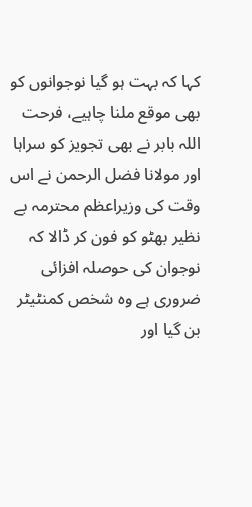کہا کہ بہت ہو گیا نوجوانوں کو بھی موقع ملنا چاہیے، فرحت اللہ بابر نے بھی تجویز کو سراہا اور مولانا فضل الرحمن نے اس وقت کی وزیراعظم محترمہ بے نظیر بھٹو کو فون کر ڈالا کہ نوجوان کی حوصلہ افزائی ضروری ہے وہ شخص کمنٹیٹر بن گیا اور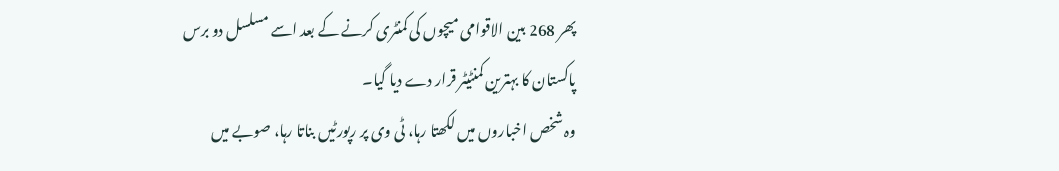پھر 268 بین الاقوامی میچوں کی کمنٹری کرنے کے بعد اسے مسلسل دو برس پاکستان کا بہترین کمنٹیٹر قرار دے دیا گیا۔
وہ شخص اخباروں میں لکھتا رہا، ٹی وی پر رپورٹیں بناتا رہا، صوبے میں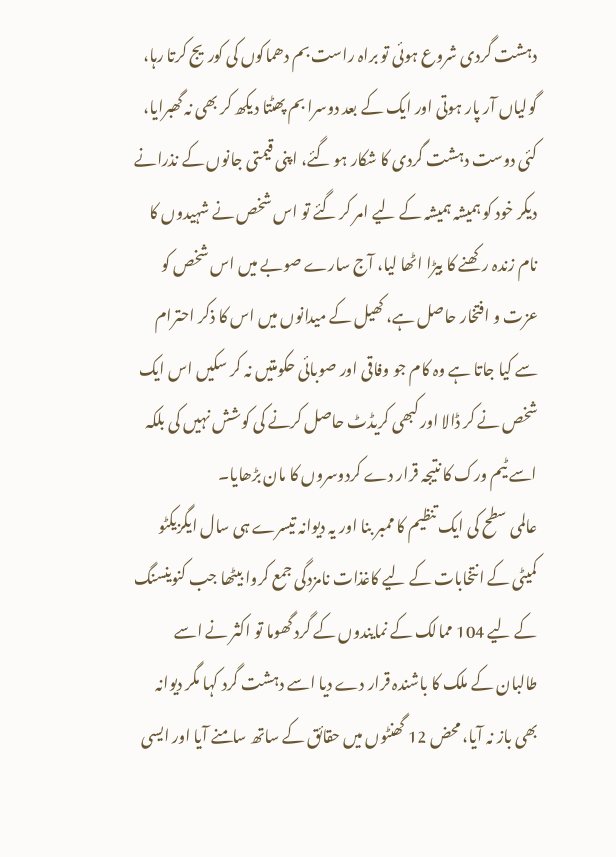دہشت گردی شروع ہوئی تو براہ راست بم دھماکوں کی کوریج کرتا رہا، گولیاں آر پار ہوتی اور ایک کے بعد دوسرا بم پھٹتا دیکھ کر بھی نہ گھبرایا، کئی دوست دہشت گردی کا شکار ہو گئے، اپنی قیمتی جانوں کے نذرانے دیکر خود کو ہمیشہ ہمیشہ کے لیے امر کر گئے تو اس شخص نے شہیدوں کا نام زندہ رکھنے کا بیڑا اٹھا لیا، آج سارے صوبے میں اس شخص کو عزت و افتخار حاصل ہے، کھیل کے میدانوں میں اس کا ذکر احترام سے کیا جاتا ہے وہ کام جو وفاقی اور صوبائی حکومتیں نہ کر سکیں اس ایک شخص نے کر ڈالا اور کبھی کریڈٹ حاصل کرنے کی کوشش نہیں کی بلکہ اسے ٹیم ورک کا نتیجہ قرار دے کردوسروں کا مان بڑھایا۔
عالمی سطح کی ایک تنظیم کا ممبر بنا اور یہ دیوانہ تیسرے ہی سال ایگزیکٹو کمیٹی کے انتخابات کے لیے کاغذات نامزدگی جمع کروا بیٹھا جب کنوینسنگ کے لیے 104 ممالک کے نمایندوں کے گرد گھوما تو اکثر نے اسے طالبان کے ملک کا باشندہ قرار دے دیا اسے دہشت گرد کہا مگر دیوانہ بھی باز نہ آیا، محض 12 گھنٹوں میں حقائق کے ساتھ سامنے آیا اور ایسی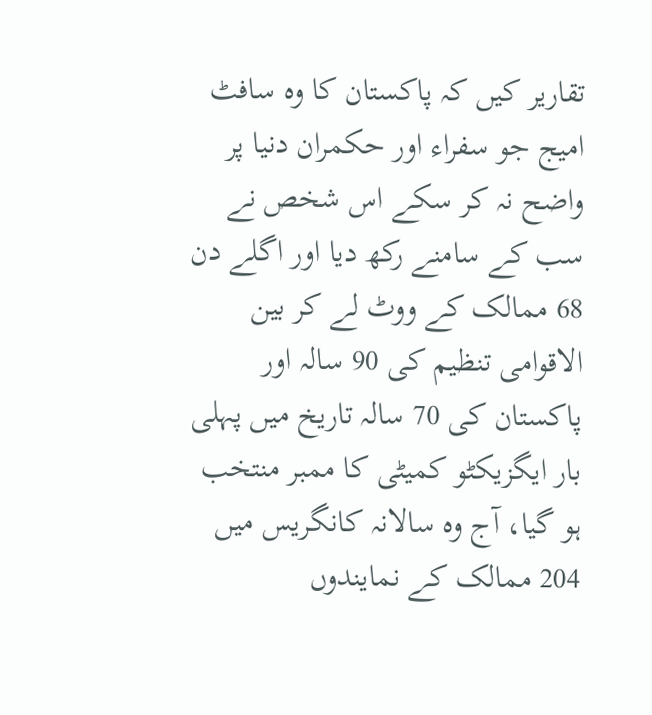تقاریر کیں کہ پاکستان کا وہ سافٹ امیج جو سفراء اور حکمران دنیا پر واضح نہ کر سکے اس شخص نے سب کے سامنے رکھ دیا اور اگلے دن 68 ممالک کے ووٹ لے کر بین الاقوامی تنظیم کی 90 سالہ اور پاکستان کی 70 سالہ تاریخ میں پہلی بار ایگزیکٹو کمیٹی کا ممبر منتخب ہو گیا، آج وہ سالانہ کانگریس میں 204 ممالک کے نمایندوں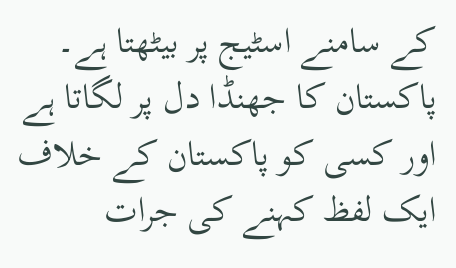کے سامنے اسٹیج پر بیٹھتا ہے۔
پاکستان کا جھنڈا دل پر لگاتا ہے اور کسی کو پاکستان کے خلاف ایک لفظ کہنے کی جرات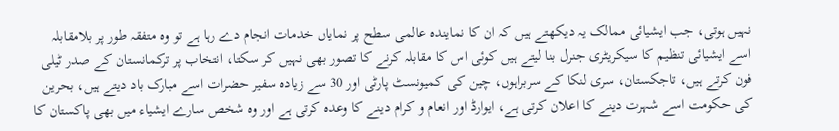نہیں ہوتی، جب ایشیائی ممالک یہ دیکھتے ہیں کہ ان کا نمایندہ عالمی سطح پر نمایاں خدمات انجام دے رہا ہے تو وہ متفقہ طور پر بلامقابلہ اسے ایشیائی تنظیم کا سیکریٹری جنرل بنا لیتے ہیں کوئی اس کا مقابلہ کرنے کا تصور بھی نہیں کر سکتا، انتخاب پر ترکمانستان کے صدر ٹیلی فون کرتے ہیں، تاجکستان، سری لنکا کے سربراہوں، چین کی کمیونسٹ پارٹی اور 30 سے زیادہ سفیر حضرات اسے مبارک باد دیتے ہیں، بحرین کی حکومت اسے شہرت دینے کا اعلان کرتی ہے، ایوارڈ اور انعام و کرام دینے کا وعدہ کرتی ہے اور وہ شخص سارے ایشیاء میں بھی پاکستان کا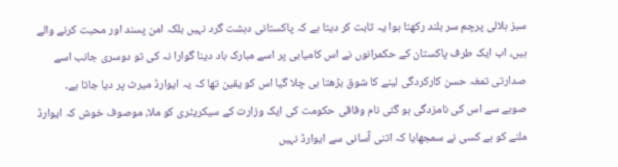سبز ہلالی پرچم سر بلند رکھتا ہوا یہ ثابت کر دیتا ہے کہ پاکستانی دہشت گرد نہیں بلکہ امن پسند اور محبت کرنے والے ہیں، اب ایک طرف پاکستان کے حکمرانوں نے اس کامیابی پر اسے مبارک باد دینا گوارا نہ کی تو دوسری جانب اسے صدارتی تمغہ حسن کارکردگی لینے کا شوق بڑھتا ہی چلا گیا اس کو یقین تھا کہ یہ ایوارڈ میرٹ پر دیا جاتا ہے۔
صوبے سے اس کی نامزدگی ہو گئی نام وفاقی حکومت کی ایک وزارت کے سیکریٹری کو ملا، موصوف خوش کہ ایوارڈ ملنے کو ہے کسی نے سمجھایا کہ اتنی آسانی سے ایوارڈ نہیں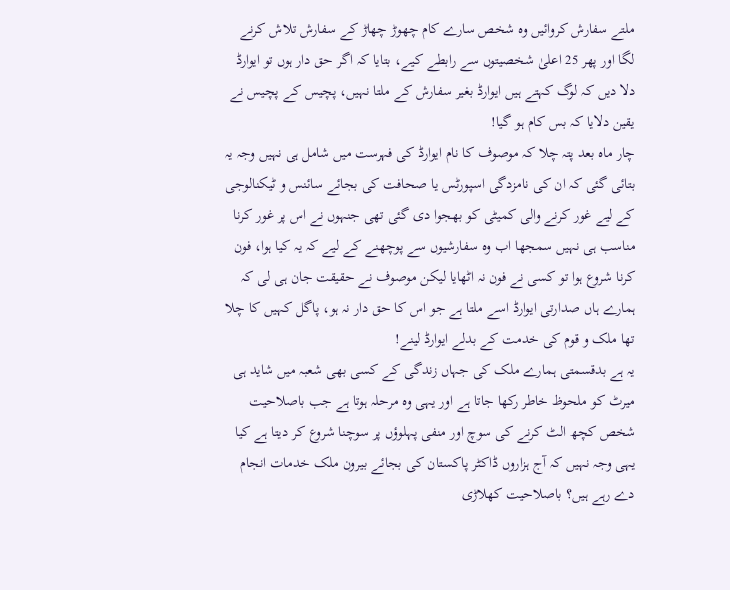ملتے سفارش کروائیں وہ شخص سارے کام چھوڑ چھاڑ کے سفارش تلاش کرنے لگا اور پھر 25 اعلیٰ شخصیتوں سے رابطے کیے، بتایا کہ اگر حق دار ہوں تو ایوارڈ دلا دیں کہ لوگ کہتے ہیں ایوارڈ بغیر سفارش کے ملتا نہیں، پچیس کے پچیس نے یقین دلایا کہ بس کام ہو گیا!
چار ماہ بعد پتہ چلا کہ موصوف کا نام ایوارڈ کی فہرست میں شامل ہی نہیں وجہ یہ بتائی گئی کہ ان کی نامزدگی اسپورٹس یا صحافت کی بجائے سائنس و ٹیکنالوجی کے لیے غور کرنے والی کمیٹی کو بھجوا دی گئی تھی جنہوں نے اس پر غور کرنا مناسب ہی نہیں سمجھا اب وہ سفارشیوں سے پوچھنے کے لیے کہ یہ کیا ہوا، فون کرنا شروع ہوا تو کسی نے فون نہ اٹھایا لیکن موصوف نے حقیقت جان ہی لی کہ ہمارے ہاں صدارتی ایوارڈ اسے ملتا ہے جو اس کا حق دار نہ ہو، پاگل کہیں کا چلا تھا ملک و قوم کی خدمت کے بدلے ایوارڈ لینے!
یہ ہے بدقسمتی ہمارے ملک کی جہاں زندگی کے کسی بھی شعبہ میں شاید ہی میرٹ کو ملحوظ خاطر رکھا جاتا ہے اور یہی وہ مرحلہ ہوتا ہے جب باصلاحیت شخص کچھ الٹ کرنے کی سوچ اور منفی پہلوؤں پر سوچنا شروع کر دیتا ہے کیا یہی وجہ نہیں کہ آج ہزاروں ڈاکٹر پاکستان کی بجائے بیرون ملک خدمات انجام دے رہے ہیں؟ باصلاحیت کھلاڑی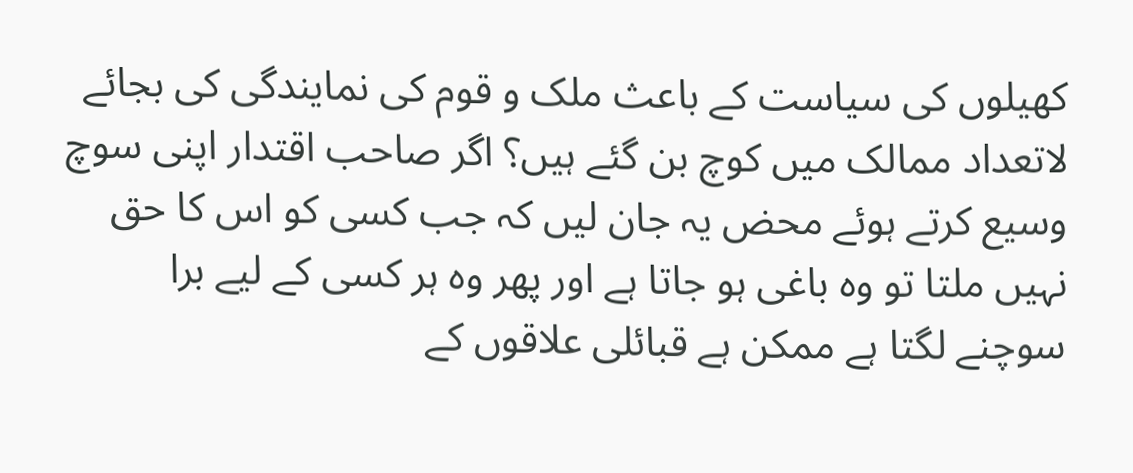کھیلوں کی سیاست کے باعث ملک و قوم کی نمایندگی کی بجائے لاتعداد ممالک میں کوچ بن گئے ہیں؟ اگر صاحب اقتدار اپنی سوچ وسیع کرتے ہوئے محض یہ جان لیں کہ جب کسی کو اس کا حق نہیں ملتا تو وہ باغی ہو جاتا ہے اور پھر وہ ہر کسی کے لیے برا سوچنے لگتا ہے ممکن ہے قبائلی علاقوں کے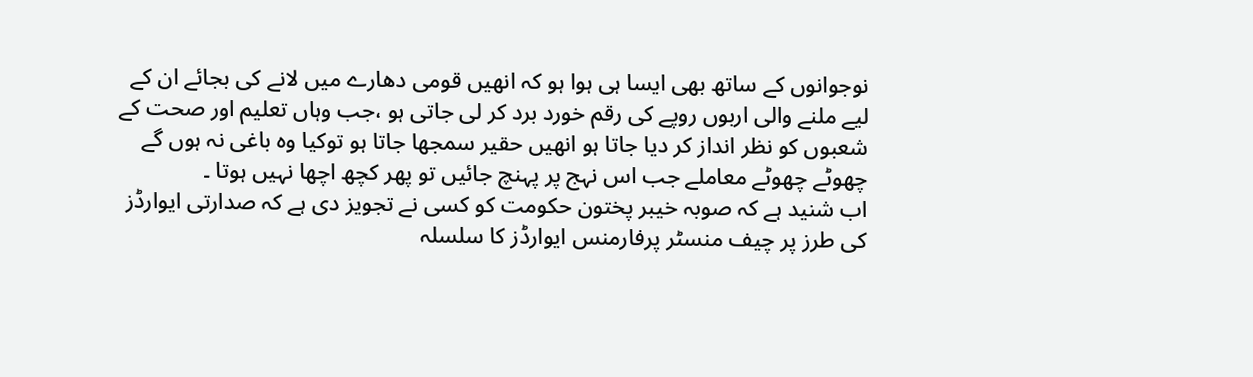نوجوانوں کے ساتھ بھی ایسا ہی ہوا ہو کہ انھیں قومی دھارے میں لانے کی بجائے ان کے لیے ملنے والی اربوں روپے کی رقم خورد برد کر لی جاتی ہو ،جب وہاں تعلیم اور صحت کے شعبوں کو نظر انداز کر دیا جاتا ہو انھیں حقیر سمجھا جاتا ہو توکیا وہ باغی نہ ہوں گے چھوٹے چھوٹے معاملے جب اس نہج پر پہنچ جائیں تو پھر کچھ اچھا نہیں ہوتا ۔
اب شنید ہے کہ صوبہ خیبر پختون حکومت کو کسی نے تجویز دی ہے کہ صدارتی ایوارڈز کی طرز پر چیف منسٹر پرفارمنس ایوارڈز کا سلسلہ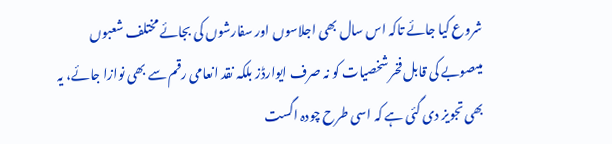شروع کیا جائے تاکہ اس سال بھی اجلاسوں اور سفارشوں کی بجائے مختلف شعبوں میںصوبے کی قابل فخر شخصیات کو نہ صرف ایوارڈز بلکہ نقد انعامی رقم سے بھی نوازا جائے، یہ بھی تجویز دی گئی ہے کہ اسی طرح چودہ اگست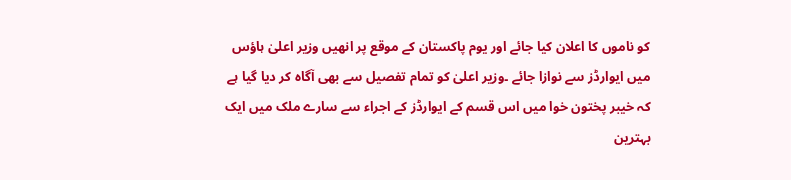کو ناموں کا اعلان کیا جائے اور یوم پاکستان کے موقع پر انھیں وزیر اعلیٰ ہاؤس میں ایوارڈز سے نوازا جائے ۔وزیر اعلیٰ کو تمام تفصیل سے بھی آگاہ کر دیا گیا ہے کہ خیبر پختون خوا میں اس قسم کے ایوارڈز کے اجراء سے سارے ملک میں ایک بہترین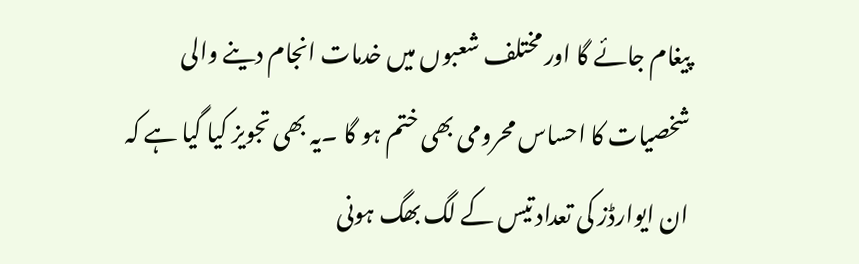پیغام جائے گا اور مختلف شعبوں میں خدمات انجام دینے والی شخصیات کا احساس محرومی بھی ختم ہو گا ۔یہ بھی تجویز کیا گیا ہے کہ ان ایوارڈز کی تعداد تیس کے لگ بھگ ہونی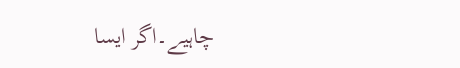چاہیے۔اگر ایسا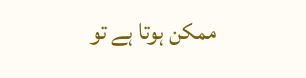ممکن ہوتا ہے تو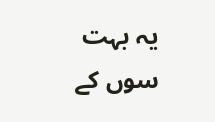یہ بہت سوں کے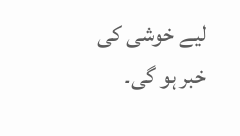لیے خوشی کی خبر ہو گی۔